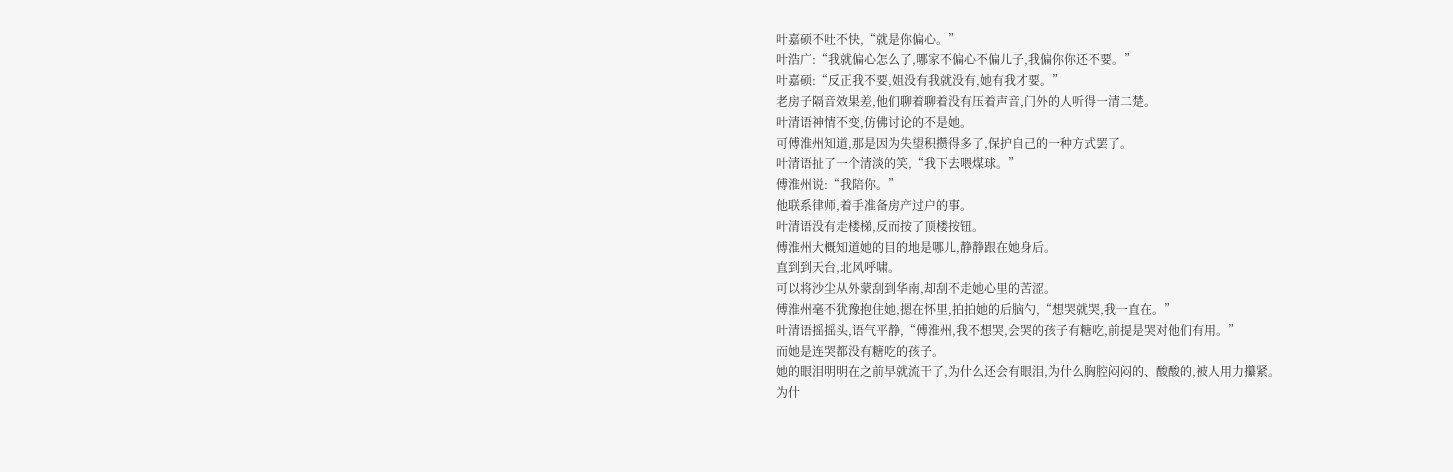叶嘉硕不吐不快,“就是你偏心。”
叶浩广:“我就偏心怎么了,哪家不偏心不偏儿子,我偏你你还不要。”
叶嘉硕:“反正我不要,姐没有我就没有,她有我才要。”
老房子隔音效果差,他们聊着聊着没有压着声音,门外的人听得一清二楚。
叶清语神情不变,仿佛讨论的不是她。
可傅淮州知道,那是因为失望积攒得多了,保护自己的一种方式罢了。
叶清语扯了一个清淡的笑,“我下去喂煤球。”
傅淮州说:“我陪你。”
他联系律师,着手准备房产过户的事。
叶清语没有走楼梯,反而按了顶楼按钮。
傅淮州大概知道她的目的地是哪儿,静静跟在她身后。
直到到天台,北风呼啸。
可以将沙尘从外蒙刮到华南,却刮不走她心里的苦涩。
傅淮州毫不犹豫抱住她,摁在怀里,拍拍她的后脑勺,“想哭就哭,我一直在。”
叶清语摇摇头,语气平静,“傅淮州,我不想哭,会哭的孩子有糖吃,前提是哭对他们有用。”
而她是连哭都没有糖吃的孩子。
她的眼泪明明在之前早就流干了,为什么还会有眼泪,为什么胸腔闷闷的、酸酸的,被人用力攥紧。
为什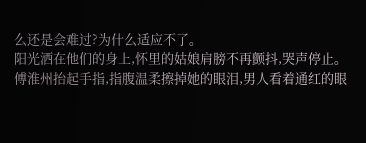么还是会难过?为什么适应不了。
阳光洒在他们的身上,怀里的姑娘肩膀不再颤抖,哭声停止。
傅淮州抬起手指,指腹温柔擦掉她的眼泪,男人看着通红的眼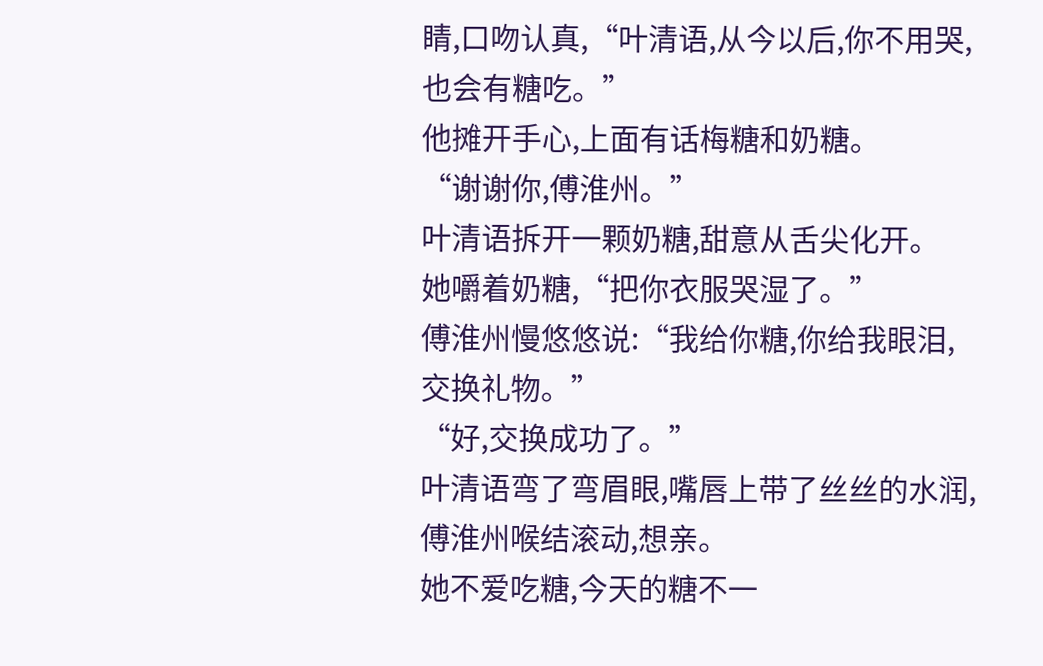睛,口吻认真,“叶清语,从今以后,你不用哭,也会有糖吃。”
他摊开手心,上面有话梅糖和奶糖。
“谢谢你,傅淮州。”
叶清语拆开一颗奶糖,甜意从舌尖化开。
她嚼着奶糖,“把你衣服哭湿了。”
傅淮州慢悠悠说:“我给你糖,你给我眼泪,交换礼物。”
“好,交换成功了。”
叶清语弯了弯眉眼,嘴唇上带了丝丝的水润,傅淮州喉结滚动,想亲。
她不爱吃糖,今天的糖不一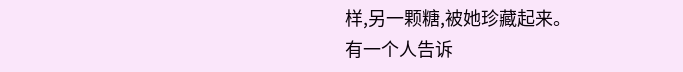样,另一颗糖,被她珍藏起来。
有一个人告诉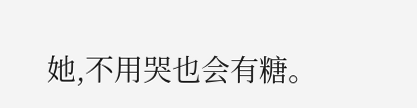她,不用哭也会有糖。